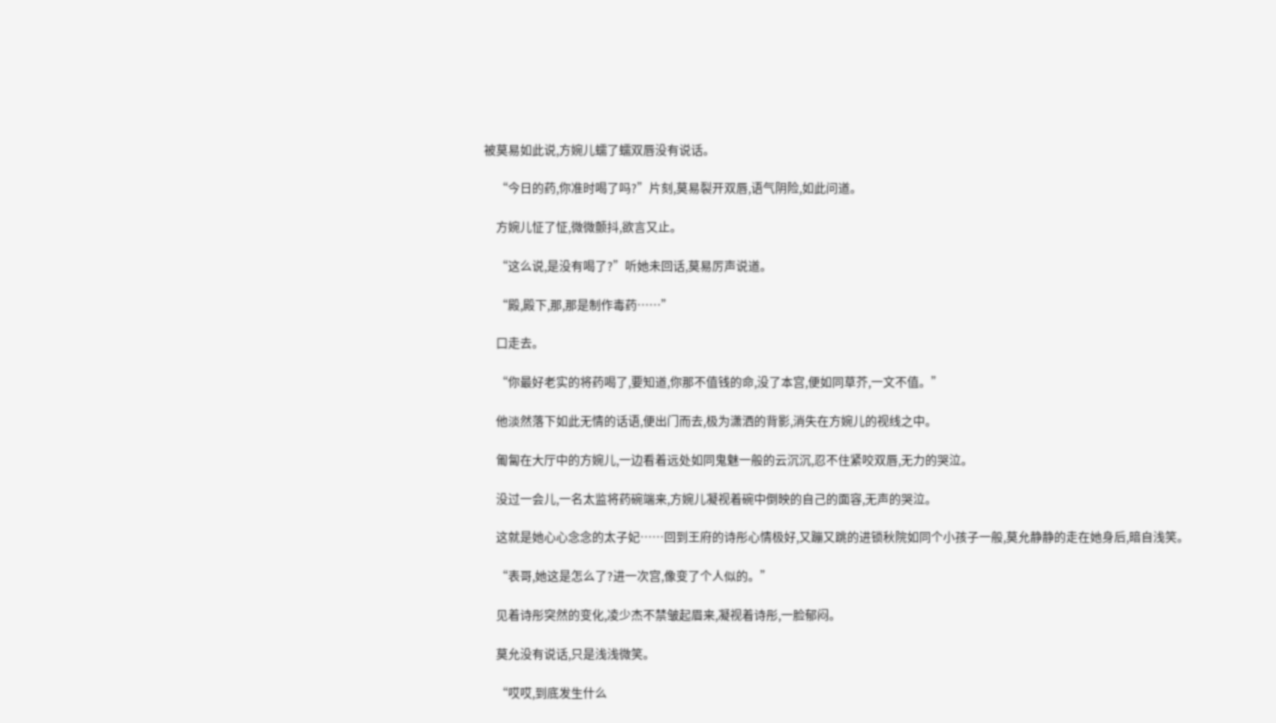被莫易如此说,方婉儿蠕了蠕双唇没有说话。

    “今日的药,你准时喝了吗?”片刻,莫易裂开双唇,语气阴险,如此问道。

    方婉儿怔了怔,微微颤抖,欲言又止。

    “这么说,是没有喝了?”听她未回话,莫易厉声说道。

    “殿,殿下,那,那是制作毒药……”

    口走去。

    “你最好老实的将药喝了,要知道,你那不值钱的命,没了本宫,便如同草芥,一文不值。”

    他淡然落下如此无情的话语,便出门而去,极为潇洒的背影,消失在方婉儿的视线之中。

    匍匐在大厅中的方婉儿,一边看着远处如同鬼魅一般的云沉沉,忍不住紧咬双唇,无力的哭泣。

    没过一会儿,一名太监将药碗端来,方婉儿凝视着碗中倒映的自己的面容,无声的哭泣。

    这就是她心心念念的太子妃……回到王府的诗彤心情极好,又蹦又跳的进锁秋院如同个小孩子一般,莫允静静的走在她身后,暗自浅笑。

    “表哥,她这是怎么了?进一次宫,像变了个人似的。”

    见着诗彤突然的变化,凌少杰不禁皱起眉来,凝视着诗彤,一脸郁闷。

    莫允没有说话,只是浅浅微笑。

    “哎哎,到底发生什么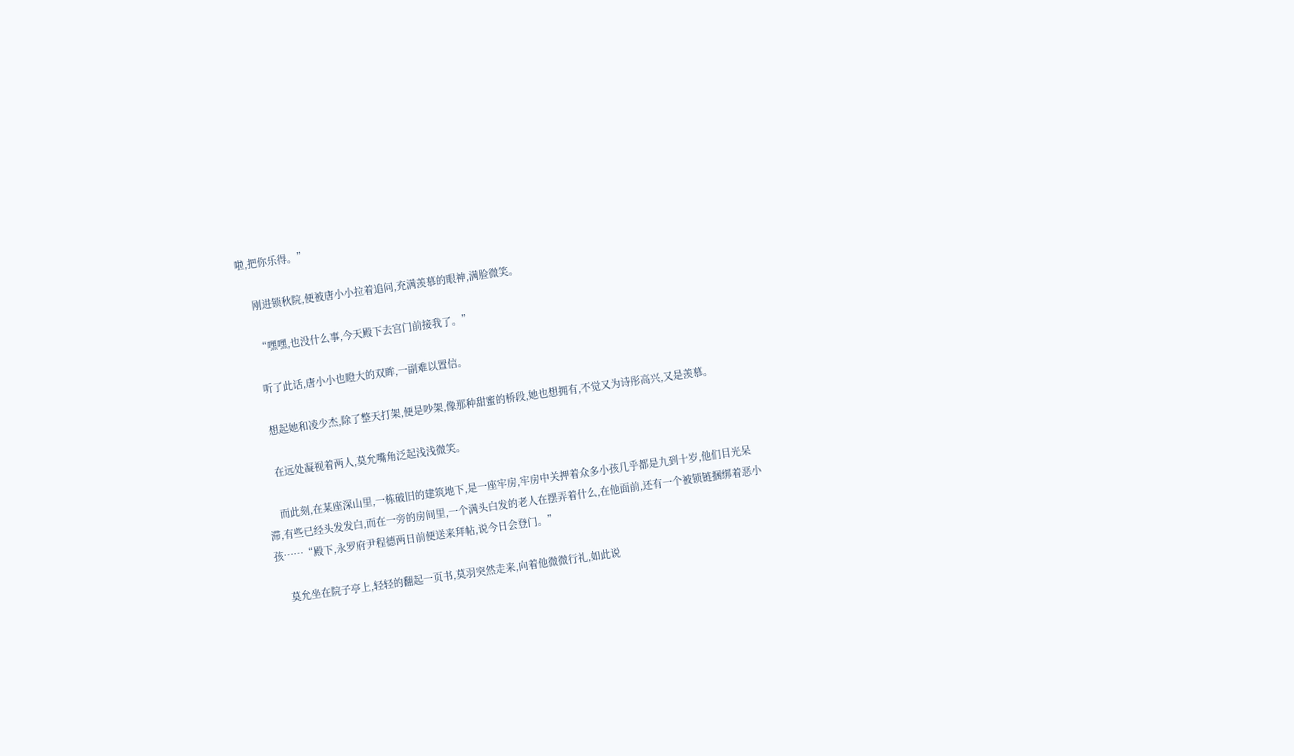啦,把你乐得。”

    刚进锁秋院,便被唐小小拉着追问,充满羡慕的眼神,满脸微笑。

    “嘿嘿,也没什么事,今天殿下去宫门前接我了。”

    听了此话,唐小小也瞪大的双眸,一副难以置信。

    想起她和凌少杰,除了整天打架,便是吵架,像那种甜蜜的桥段,她也想拥有,不觉又为诗彤高兴,又是羡慕。

    在远处凝视着两人,莫允嘴角泛起浅浅微笑。

    而此刻,在某座深山里,一栋破旧的建筑地下,是一座牢房,牢房中关押着众多小孩几乎都是九到十岁,他们目光呆滞,有些已经头发发白,而在一旁的房间里,一个满头白发的老人在摆弄着什么,在他面前,还有一个被锁链捆绑着恶小孩……“殿下,永罗府尹程德两日前便送来拜帖,说今日会登门。”

    莫允坐在院子亭上,轻轻的翻起一页书,莫羽突然走来,向着他微微行礼,如此说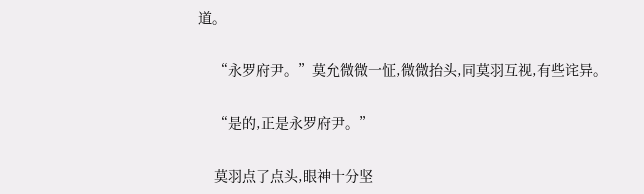道。

    “永罗府尹。”莫允微微一怔,微微抬头,同莫羽互视,有些诧异。

    “是的,正是永罗府尹。”

    莫羽点了点头,眼神十分坚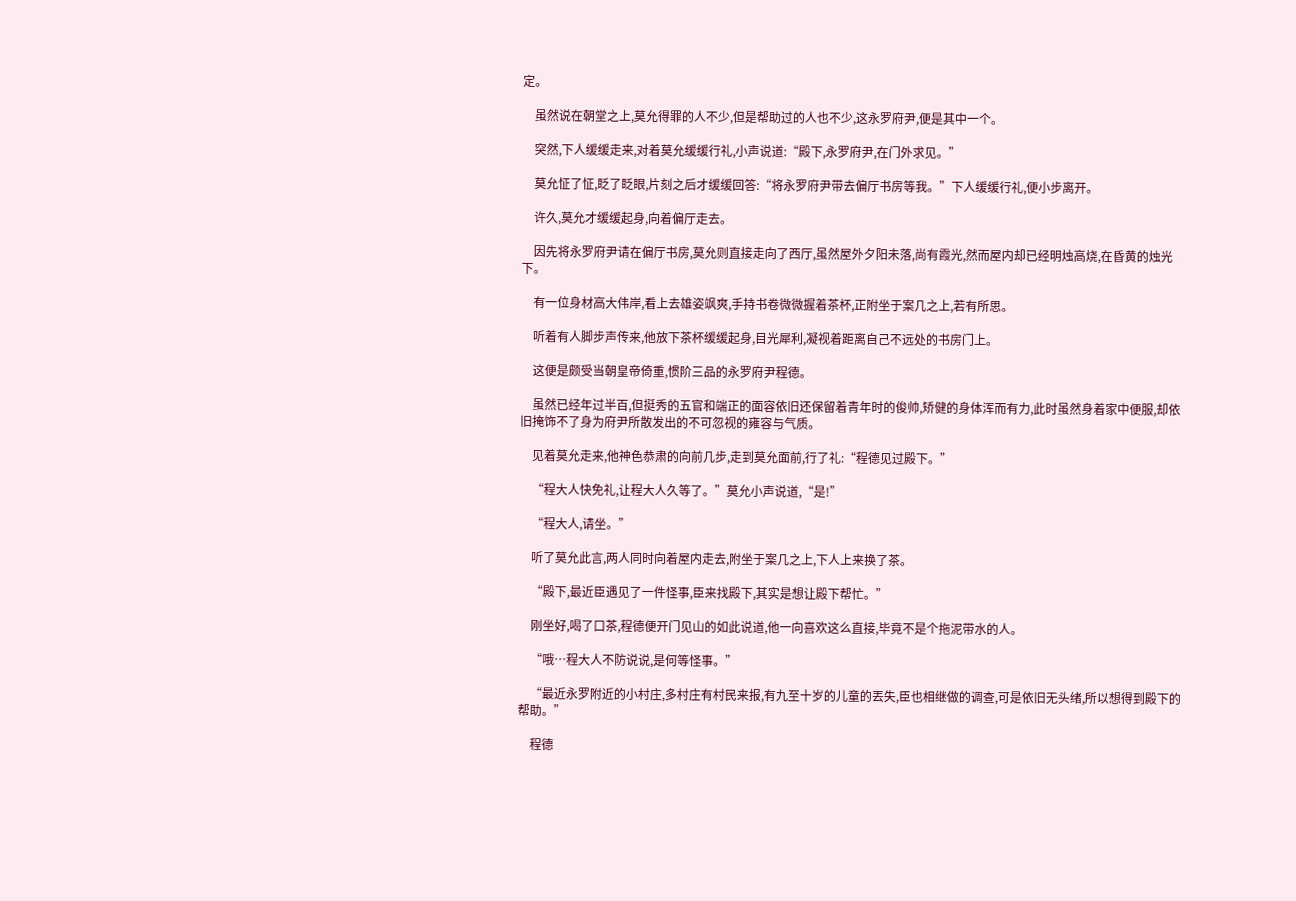定。

    虽然说在朝堂之上,莫允得罪的人不少,但是帮助过的人也不少,这永罗府尹,便是其中一个。

    突然,下人缓缓走来,对着莫允缓缓行礼,小声说道:“殿下,永罗府尹,在门外求见。”

    莫允怔了怔,眨了眨眼,片刻之后才缓缓回答:“将永罗府尹带去偏厅书房等我。”下人缓缓行礼,便小步离开。

    许久,莫允才缓缓起身,向着偏厅走去。

    因先将永罗府尹请在偏厅书房,莫允则直接走向了西厅,虽然屋外夕阳未落,尚有霞光,然而屋内却已经明烛高烧,在昏黄的烛光下。

    有一位身材高大伟岸,看上去雄姿飒爽,手持书卷微微握着茶杯,正附坐于案几之上,若有所思。

    听着有人脚步声传来,他放下茶杯缓缓起身,目光犀利,凝视着距离自己不远处的书房门上。

    这便是颇受当朝皇帝倚重,惯阶三品的永罗府尹程德。

    虽然已经年过半百,但挺秀的五官和端正的面容依旧还保留着青年时的俊帅,矫健的身体浑而有力,此时虽然身着家中便服,却依旧掩饰不了身为府尹所散发出的不可忽视的雍容与气质。

    见着莫允走来,他神色恭肃的向前几步,走到莫允面前,行了礼:“程德见过殿下。”

    “程大人快免礼,让程大人久等了。”莫允小声说道,“是!”

    “程大人,请坐。”

    听了莫允此言,两人同时向着屋内走去,附坐于案几之上,下人上来换了茶。

    “殿下,最近臣遇见了一件怪事,臣来找殿下,其实是想让殿下帮忙。”

    刚坐好,喝了口茶,程德便开门见山的如此说道,他一向喜欢这么直接,毕竟不是个拖泥带水的人。

    “哦…程大人不防说说,是何等怪事。”

    “最近永罗附近的小村庄,多村庄有村民来报,有九至十岁的儿童的丟失,臣也相继做的调查,可是依旧无头绪,所以想得到殿下的帮助。”

    程德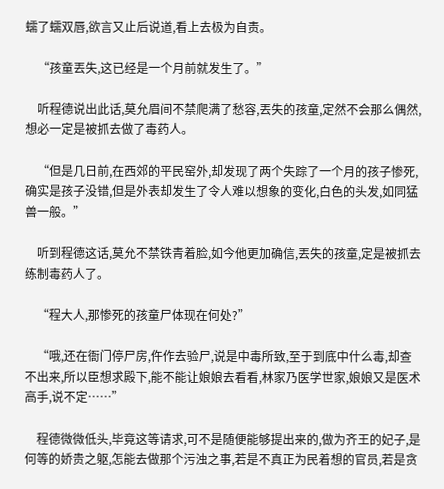蠕了蠕双唇,欲言又止后说道,看上去极为自责。

    “孩童丟失,这已经是一个月前就发生了。”

    听程德说出此话,莫允眉间不禁爬满了愁容,丟失的孩童,定然不会那么偶然,想必一定是被抓去做了毒药人。

    “但是几日前,在西郊的平民窑外,却发现了两个失踪了一个月的孩子惨死,确实是孩子没错,但是外表却发生了令人难以想象的变化,白色的头发,如同猛兽一般。”

    听到程德这话,莫允不禁铁青着脸,如今他更加确信,丟失的孩童,定是被抓去练制毒药人了。

    “程大人,那惨死的孩童尸体现在何处?”

    “哦,还在衙门停尸房,仵作去验尸,说是中毒所致,至于到底中什么毒,却查不出来,所以臣想求殿下,能不能让娘娘去看看,林家乃医学世家,娘娘又是医术高手,说不定……”

    程德微微低头,毕竟这等请求,可不是随便能够提出来的,做为齐王的妃子,是何等的娇贵之躯,怎能去做那个污浊之事,若是不真正为民着想的官员,若是贪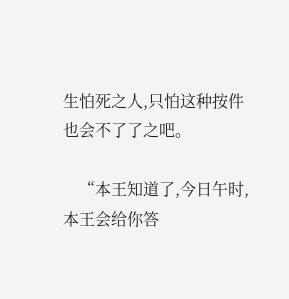生怕死之人,只怕这种按件也会不了了之吧。

    “本王知道了,今日午时,本王会给你答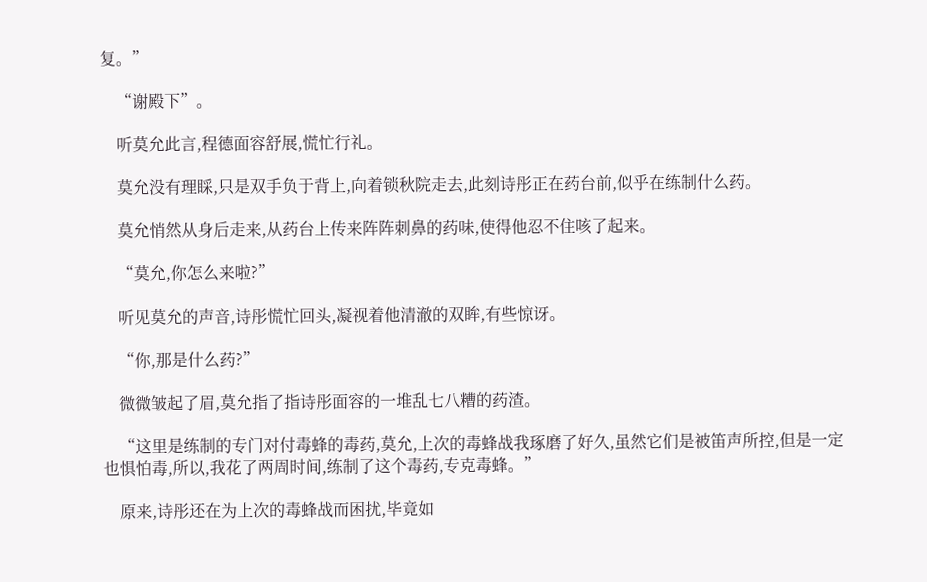复。”

    “谢殿下”。

    听莫允此言,程德面容舒展,慌忙行礼。

    莫允没有理睬,只是双手负于背上,向着锁秋院走去,此刻诗彤正在药台前,似乎在练制什么药。

    莫允悄然从身后走来,从药台上传来阵阵刺鼻的药味,使得他忍不住咳了起来。

    “莫允,你怎么来啦?”

    听见莫允的声音,诗彤慌忙回头,凝视着他清澈的双眸,有些惊讶。

    “你,那是什么药?”

    微微皱起了眉,莫允指了指诗彤面容的一堆乱七八糟的药渣。

    “这里是练制的专门对付毒蜂的毒药,莫允,上次的毒蜂战我琢磨了好久,虽然它们是被笛声所控,但是一定也惧怕毒,所以,我花了两周时间,练制了这个毒药,专克毒蜂。”

    原来,诗彤还在为上次的毒蜂战而困扰,毕竟如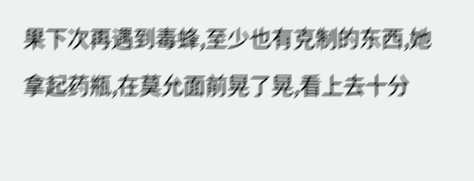果下次再遇到毒蜂,至少也有克制的东西,她拿起药瓶,在莫允面前晃了晃,看上去十分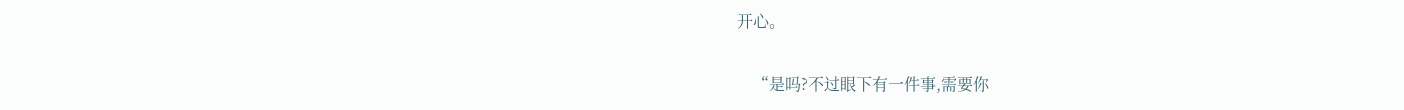开心。

    “是吗?不过眼下有一件事,需要你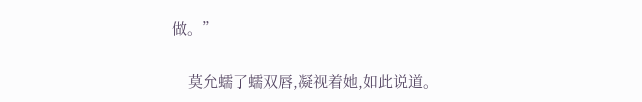做。”

    莫允蠕了蠕双唇,凝视着她,如此说道。